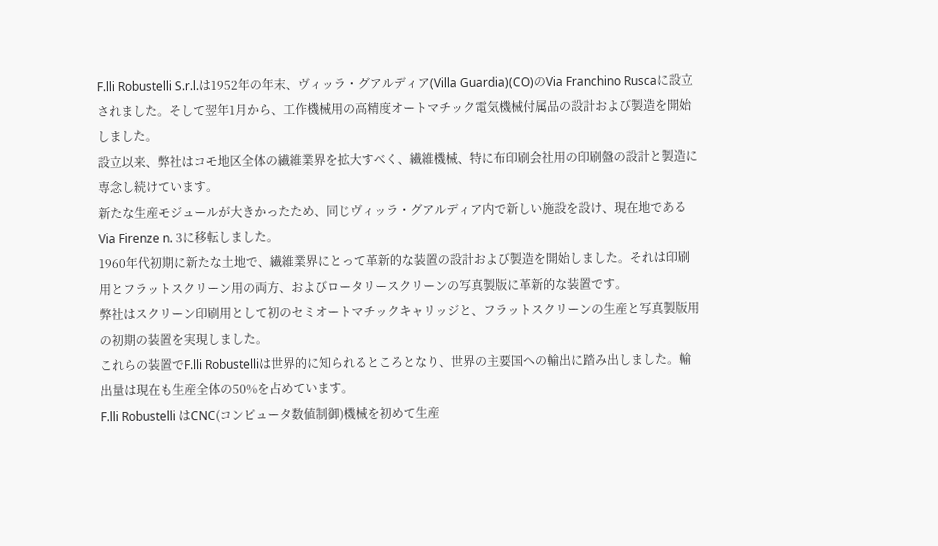F.lli Robustelli S.r.l.は1952年の年末、ヴィッラ・グアルディア(Villa Guardia)(CO)のVia Franchino Ruscaに設立されました。そして翌年1月から、工作機械用の高精度オートマチック電気機械付属品の設計および製造を開始しました。
設立以来、弊社はコモ地区全体の繊維業界を拡大すべく、繊維機械、特に布印刷会社用の印刷盤の設計と製造に専念し続けています。
新たな生産モジュールが大きかったため、同じヴィッラ・グアルディア内で新しい施設を設け、現在地であるVia Firenze n. 3に移転しました。
1960年代初期に新たな土地で、繊維業界にとって革新的な装置の設計および製造を開始しました。それは印刷用とフラットスクリーン用の両方、およびロータリースクリーンの写真製版に革新的な装置です。
弊社はスクリーン印刷用として初のセミオートマチックキャリッジと、フラットスクリーンの生産と写真製版用の初期の装置を実現しました。
これらの装置でF.lli Robustelliは世界的に知られるところとなり、世界の主要国への輸出に踏み出しました。輸出量は現在も生産全体の50%を占めています。
F.lli Robustelli はCNC(コンピュータ数値制御)機械を初めて生産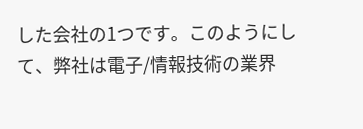した会社の1つです。このようにして、弊社は電子/情報技術の業界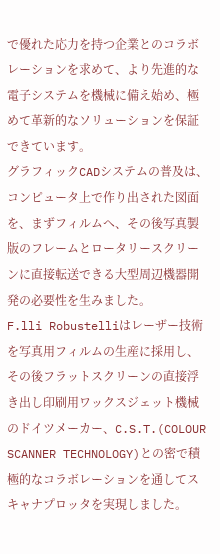で優れた応力を持つ企業とのコラボレーションを求めて、より先進的な電子システムを機械に備え始め、極めて革新的なソリューションを保証できています。
グラフィックCADシステムの普及は、コンピュータ上で作り出された図面を、まずフィルムへ、その後写真製版のフレームとロータリースクリーンに直接転送できる大型周辺機器開発の必要性を生みました。
F.lli Robustelliはレーザー技術を写真用フィルムの生産に採用し、その後フラットスクリーンの直接浮き出し印刷用ワックスジェット機械のドイツメーカー、C.S.T.(COLOUR SCANNER TECHNOLOGY)との密で積極的なコラボレーションを通してスキャナプロッタを実現しました。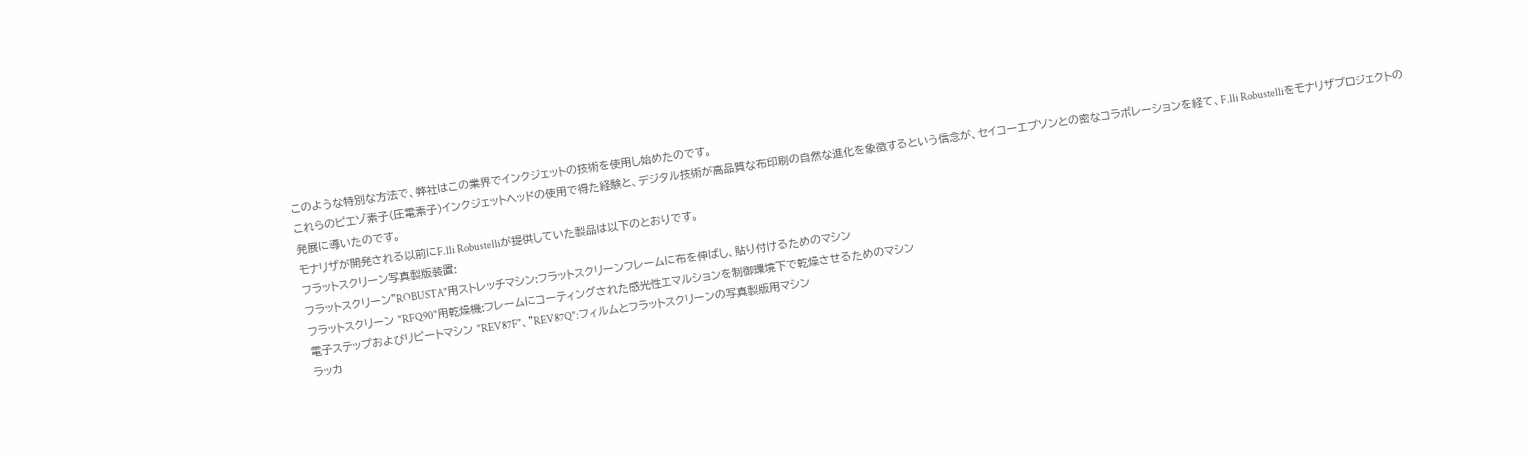このような特別な方法で、弊社はこの業界でインクジェットの技術を使用し始めたのです。
これらのピエゾ素子(圧電素子)インクジェットヘッドの使用で得た経験と、デジタル技術が高品質な布印刷の自然な進化を象徴するという信念が、セイコーエプソンとの密なコラボレーションを経て、F.lli Robustelliをモナリザプロジェクトの発展に導いたのです。
モナリザが開発される以前にF.lli Robustelliが提供していた製品は以下のとおりです。
フラットスクリーン写真製版装置:
フラットスクリーン"ROBUSTA"用ストレッチマシン:フラットスクリーンフレームに布を伸ばし、貼り付けるためのマシン
フラットスクリーン "RFQ90"用乾燥機:フレームにコーティングされた感光性エマルションを制御環境下で乾燥させるためのマシン
電子ステップおよびリピートマシン "REV87F"、"REV87Q":フィルムとフラットスクリーンの写真製版用マシン
ラッカ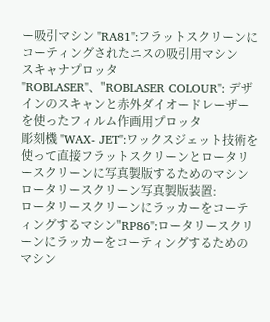ー吸引マシン "RA81":フラットスクリーンにコーティングされたニスの吸引用マシン
スキャナプロッタ "ROBLASER"、"ROBLASER COLOUR": デザインのスキャンと赤外ダイオードレーザーを使ったフィルム作画用プロッタ
彫刻機 "WAX- JET":ワックスジェット技術を使って直接フラットスクリーンとロータリースクリーンに写真製版するためのマシン
ロータリースクリーン写真製版装置:
ロータリースクリーンにラッカーをコーティングするマシン"RP86":ロータリースクリーンにラッカーをコーティングするためのマシン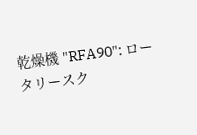乾燥機 "RFA90": ロータリースク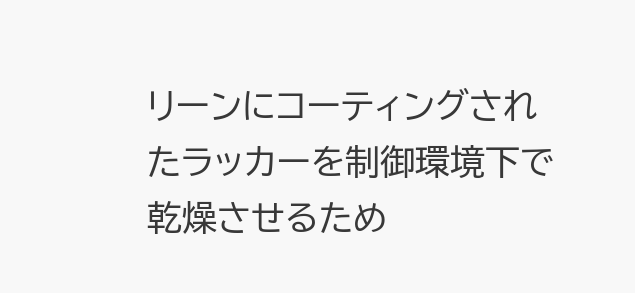リーンにコーティングされたラッカーを制御環境下で乾燥させるため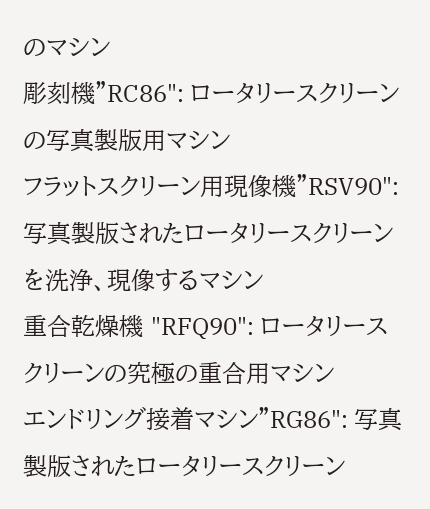のマシン
彫刻機"RC86": ロータリースクリーンの写真製版用マシン
フラットスクリーン用現像機"RSV90": 写真製版されたロータリースクリーンを洗浄、現像するマシン
重合乾燥機 "RFQ90": ロータリースクリーンの究極の重合用マシン
エンドリング接着マシン"RG86": 写真製版されたロータリースクリーン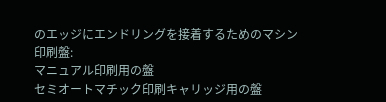のエッジにエンドリングを接着するためのマシン
印刷盤:
マニュアル印刷用の盤
セミオートマチック印刷キャリッジ用の盤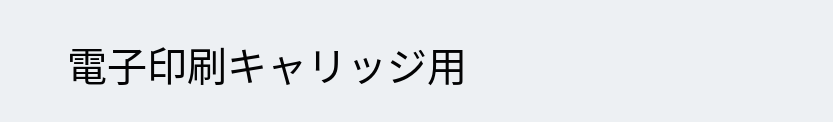電子印刷キャリッジ用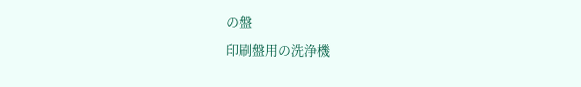の盤
印刷盤用の洗浄機